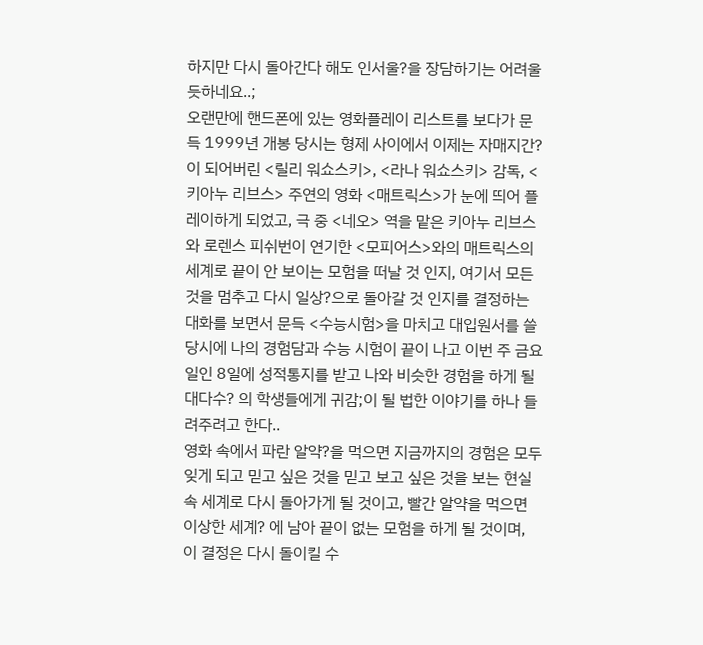하지만 다시 돌아간다 해도 인서울?을 장담하기는 어려울 듯하네요..;
오랜만에 핸드폰에 있는 영화플레이 리스트를 보다가 문득 1999년 개봉 당시는 형제 사이에서 이제는 자매지간? 이 되어버린 <릴리 워쇼스키>, <라나 워쇼스키> 감독, <키아누 리브스> 주연의 영화 <매트릭스>가 눈에 띄어 플레이하게 되었고, 극 중 <네오> 역을 맡은 키아누 리브스와 로렌스 피쉬번이 연기한 <모피어스>와의 매트릭스의 세계로 끝이 안 보이는 모험을 떠날 것 인지, 여기서 모든 것을 멈추고 다시 일상?으로 돌아갈 것 인지를 결정하는 대화를 보면서 문득 <수능시험>을 마치고 대입원서를 쓸 당시에 나의 경험담과 수능 시험이 끝이 나고 이번 주 금요일인 8일에 성적통지를 받고 나와 비슷한 경험을 하게 될 대다수? 의 학생들에게 귀감;이 될 법한 이야기를 하나 들려주려고 한다..
영화 속에서 파란 알약?을 먹으면 지금까지의 경험은 모두 잊게 되고 믿고 싶은 것을 믿고 보고 싶은 것을 보는 현실 속 세계로 다시 돌아가게 될 것이고, 빨간 알약을 먹으면 이상한 세계? 에 남아 끝이 없는 모험을 하게 될 것이며, 이 결정은 다시 돌이킬 수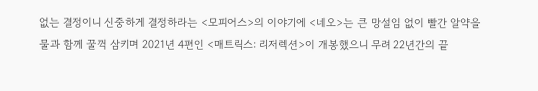없는 결정이니 신중하게 결정하라는 <모피어스>의 이야기에 <네오>는 큰 망설임 없이 빨간 알약을 물과 함께 꿀꺽 삼키며 2021년 4편인 <매트릭스: 리저렉션>이 개봉했으니 무려 22년간의 끝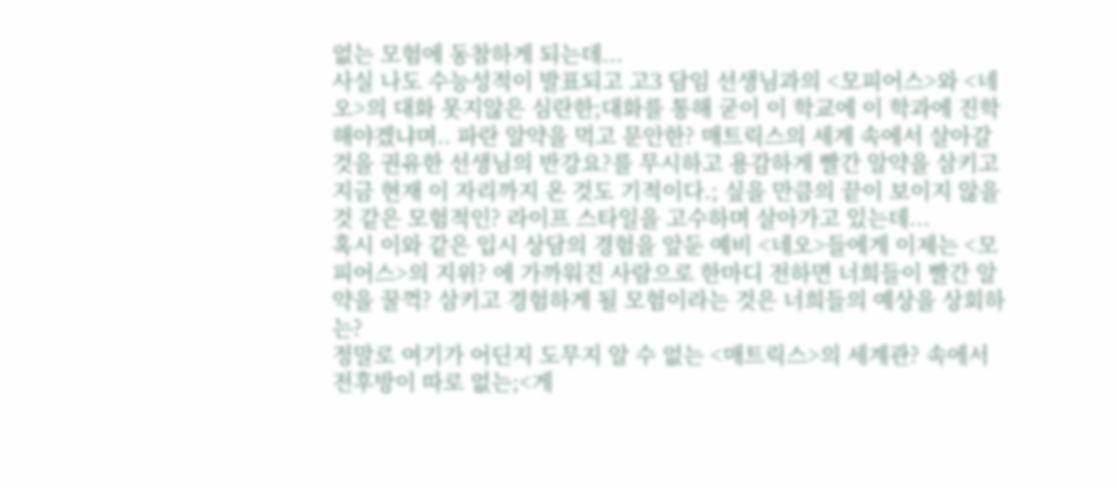없는 모험에 동참하게 되는데...
사실 나도 수능성적이 발표되고 고3 담임 선생님과의 <모피어스>와 <네오>의 대화 못지않은 심란한;대화를 통해 굳이 이 학교에 이 학과에 진학해야겠냐며.. 파란 알약을 먹고 문안한? 매트릭스의 세계 속에서 살아갈 것을 권유한 선생님의 반강요?를 무시하고 용감하게 빨간 알약을 삼키고 지금 현재 이 자리까지 온 것도 기적이다.; 싶을 만큼의 끝이 보이지 않을 것 같은 모험적인? 라이프 스타일을 고수하며 살아가고 있는데...
혹시 이와 같은 입시 상담의 경험을 앞둔 예비 <네오>들에게 이제는 <모피어스>의 지위? 에 가까워진 사람으로 한마디 전하면 너희들이 빨간 알약을 꿀꺽? 삼키고 경험하게 될 모험이라는 것은 너희들의 예상을 상회하는?
정말로 여기가 어딘지 도무지 알 수 없는 <매트릭스>의 세계관? 속에서 전후방이 따로 없는;<게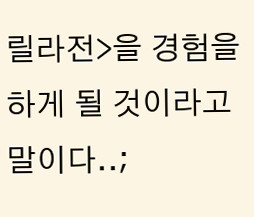릴라전>을 경험을 하게 될 것이라고 말이다..;